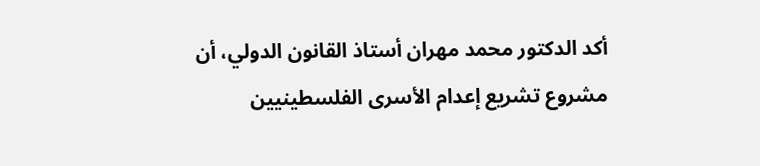أكد الدكتور محمد مهران أستاذ القانون الدولي، أن مشروع تشريع إعدام الأسرى الفلسطينيين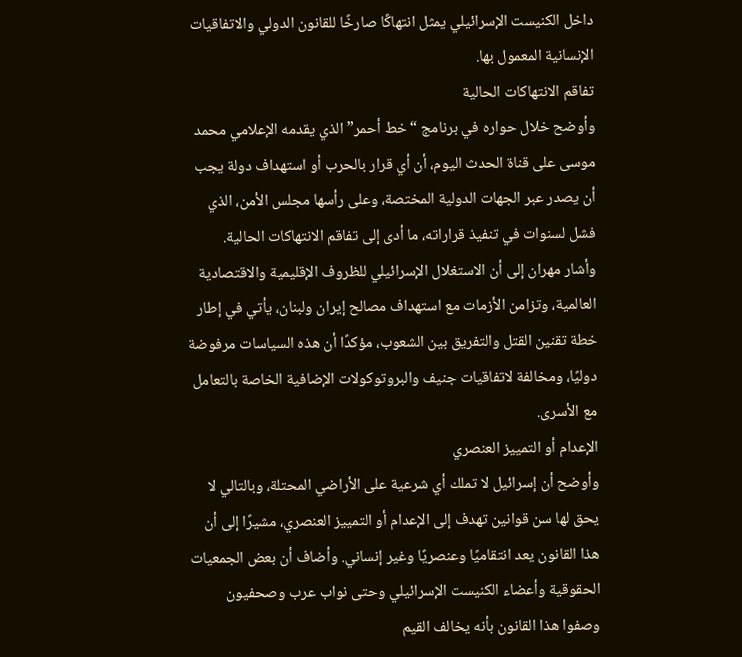داخل الكنيست الإسرائيلي يمثل انتهاكًا صارخًا للقانون الدولي والاتفاقيات الإنسانية المعمول بها.
تفاقم الانتهاكات الحالية
وأوضح خلال حواره في برنامج “خط أحمر” الذي يقدمه الإعلامي محمد موسى على قناة الحدث اليوم، أن أي قرار بالحرب أو استهداف دولة يجب أن يصدر عبر الجهات الدولية المختصة، وعلى رأسها مجلس الأمن، الذي فشل لسنوات في تنفيذ قراراته، ما أدى إلى تفاقم الانتهاكات الحالية.
وأشار مهران إلى أن الاستغلال الإسرائيلي للظروف الإقليمية والاقتصادية العالمية، وتزامن الأزمات مع استهداف مصالح إيران ولبنان، يأتي في إطار خطة تقنين القتل والتفريق بين الشعوب، مؤكدًا أن هذه السياسات مرفوضة دوليًا، ومخالفة لاتفاقيات جنيف والبروتوكولات الإضافية الخاصة بالتعامل مع الأسرى.
الإعدام أو التمييز العنصري
وأوضح أن إسرائيل لا تملك أي شرعية على الأراضي المحتلة، وبالتالي لا يحق لها سن قوانين تهدف إلى الإعدام أو التمييز العنصري، مشيرًا إلى أن هذا القانون يعد انتقاميًا وعنصريًا وغير إنساني. وأضاف أن بعض الجمعيات الحقوقية وأعضاء الكنيست الإسرائيلي وحتى نواب عرب وصحفيون وصفوا هذا القانون بأنه يخالف القيم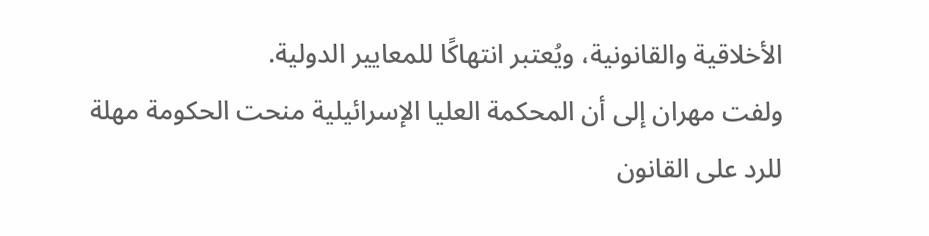الأخلاقية والقانونية، ويُعتبر انتهاكًا للمعايير الدولية.
ولفت مهران إلى أن المحكمة العليا الإسرائيلية منحت الحكومة مهلة للرد على القانون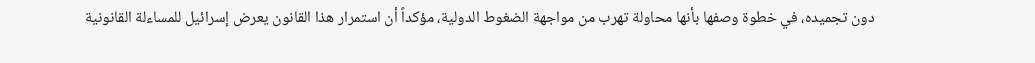دون تجميده، في خطوة وصفها بأنها محاولة تهرب من مواجهة الضغوط الدولية، مؤكداً أن استمرار هذا القانون يعرض إسرائيل للمساءلة القانونية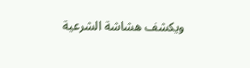ويكشف هشاشة الشرعية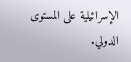الإسرائيلية على المستوى الدولي.